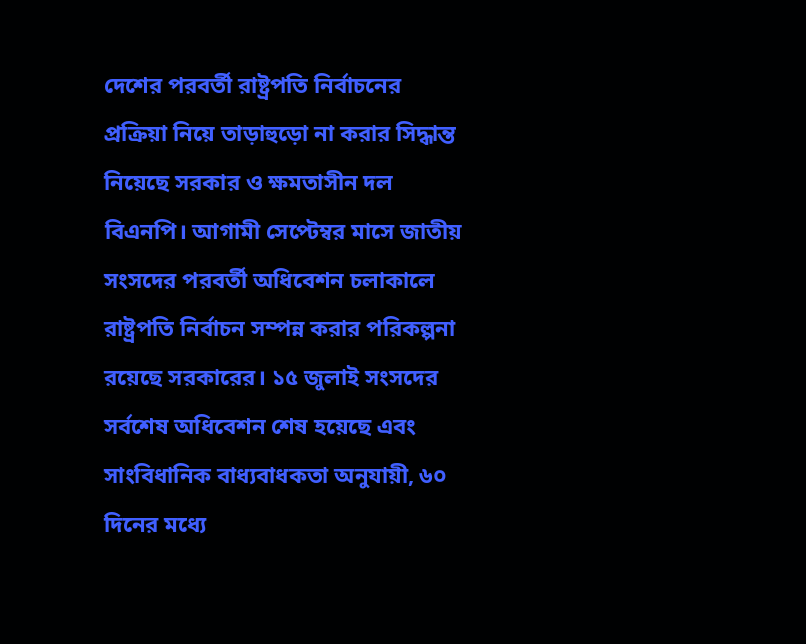দেশের পরবর্তী রাষ্ট্রপতি নির্বাচনের প্রক্রিয়া নিয়ে তাড়াহুড়ো না করার সিদ্ধান্ত নিয়েছে সরকার ও ক্ষমতাসীন দল বিএনপি। আগামী সেপ্টেম্বর মাসে জাতীয় সংসদের পরবর্তী অধিবেশন চলাকালে রাষ্ট্রপতি নির্বাচন সম্পন্ন করার পরিকল্পনা রয়েছে সরকারের। ১৫ জুলাই সংসদের সর্বশেষ অধিবেশন শেষ হয়েছে এবং সাংবিধানিক বাধ্যবাধকতা অনুযায়ী, ৬০ দিনের মধ্যে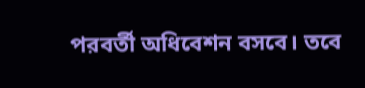পরবর্তী অধিবেশন বসবে। তবে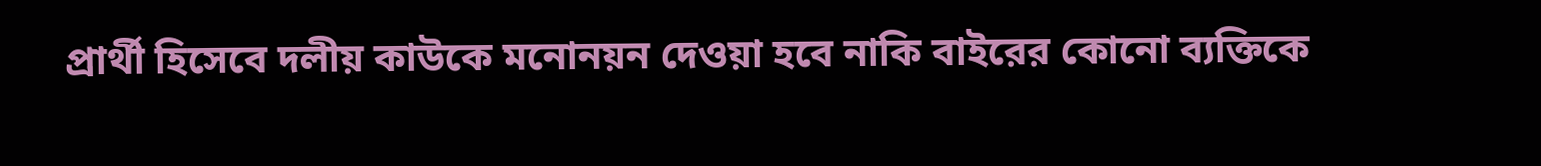প্রার্থী হিসেবে দলীয় কাউকে মনোনয়ন দেওয়া হবে নাকি বাইরের কোনো ব্যক্তিকে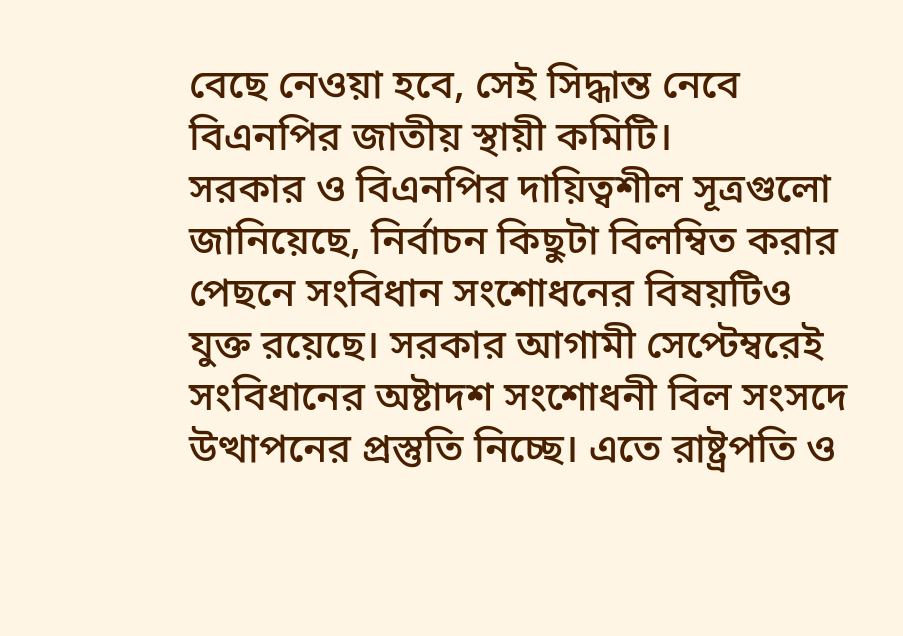বেছে নেওয়া হবে, সেই সিদ্ধান্ত নেবে বিএনপির জাতীয় স্থায়ী কমিটি।
সরকার ও বিএনপির দায়িত্বশীল সূত্রগুলো জানিয়েছে, নির্বাচন কিছুটা বিলম্বিত করার পেছনে সংবিধান সংশোধনের বিষয়টিও যুক্ত রয়েছে। সরকার আগামী সেপ্টেম্বরেই সংবিধানের অষ্টাদশ সংশোধনী বিল সংসদে উত্থাপনের প্রস্তুতি নিচ্ছে। এতে রাষ্ট্রপতি ও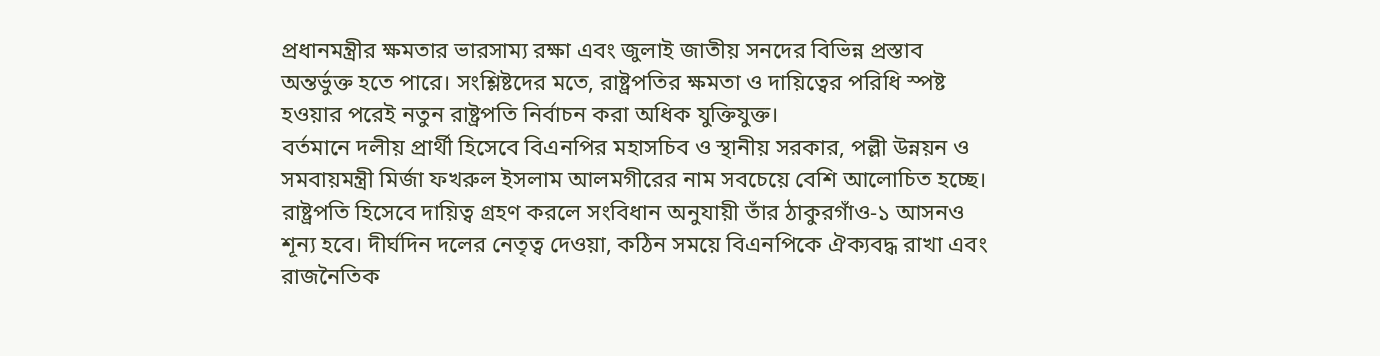প্রধানমন্ত্রীর ক্ষমতার ভারসাম্য রক্ষা এবং জুলাই জাতীয় সনদের বিভিন্ন প্রস্তাব অন্তর্ভুক্ত হতে পারে। সংশ্লিষ্টদের মতে, রাষ্ট্রপতির ক্ষমতা ও দায়িত্বের পরিধি স্পষ্ট হওয়ার পরেই নতুন রাষ্ট্রপতি নির্বাচন করা অধিক যুক্তিযুক্ত।
বর্তমানে দলীয় প্রার্থী হিসেবে বিএনপির মহাসচিব ও স্থানীয় সরকার, পল্লী উন্নয়ন ও সমবায়মন্ত্রী মির্জা ফখরুল ইসলাম আলমগীরের নাম সবচেয়ে বেশি আলোচিত হচ্ছে। রাষ্ট্রপতি হিসেবে দায়িত্ব গ্রহণ করলে সংবিধান অনুযায়ী তাঁর ঠাকুরগাঁও-১ আসনও শূন্য হবে। দীর্ঘদিন দলের নেতৃত্ব দেওয়া, কঠিন সময়ে বিএনপিকে ঐক্যবদ্ধ রাখা এবং রাজনৈতিক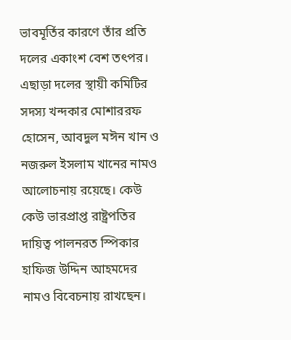ভাবমূর্তির কারণে তাঁর প্রতি দলের একাংশ বেশ তৎপর। এছাড়া দলের স্থায়ী কমিটির সদস্য খন্দকার মোশাররফ হোসেন, আবদুল মঈন খান ও নজরুল ইসলাম খানের নামও আলোচনায় রয়েছে। কেউ কেউ ভারপ্রাপ্ত রাষ্ট্রপতির দায়িত্ব পালনরত স্পিকার হাফিজ উদ্দিন আহমদের নামও বিবেচনায় রাখছেন।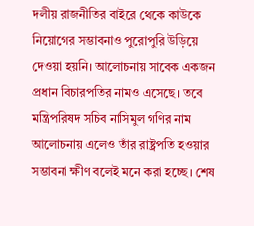দলীয় রাজনীতির বাইরে থেকে কাউকে নিয়োগের সম্ভাবনাও পুরোপুরি উড়িয়ে দেওয়া হয়নি। আলোচনায় সাবেক একজন প্রধান বিচারপতির নামও এসেছে। তবে মন্ত্রিপরিষদ সচিব নাসিমুল গণির নাম আলোচনায় এলেও তাঁর রাষ্ট্রপতি হওয়ার সম্ভাবনা ক্ষীণ বলেই মনে করা হচ্ছে। শেষ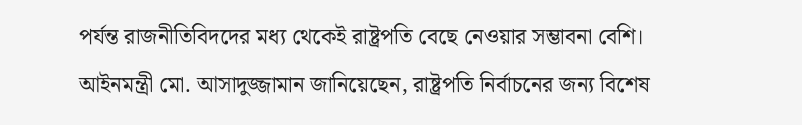পর্যন্ত রাজনীতিবিদদের মধ্য থেকেই রাষ্ট্রপতি বেছে নেওয়ার সম্ভাবনা বেশি।
আইনমন্ত্রী মো. আসাদুজ্জামান জানিয়েছেন, রাষ্ট্রপতি নির্বাচনের জন্য বিশেষ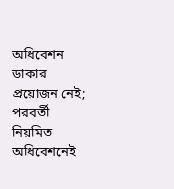অধিবেশন ডাকার প্রয়োজন নেই; পরবর্তী নিয়মিত অধিবেশনেই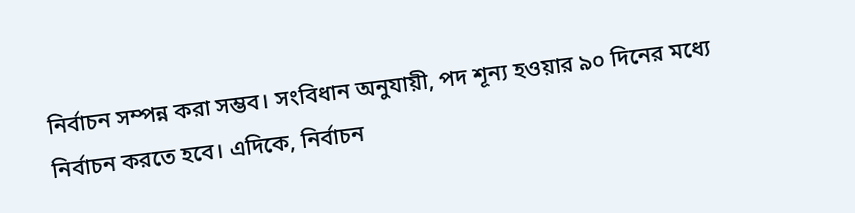নির্বাচন সম্পন্ন করা সম্ভব। সংবিধান অনুযায়ী, পদ শূন্য হওয়ার ৯০ দিনের মধ্যে নির্বাচন করতে হবে। এদিকে, নির্বাচন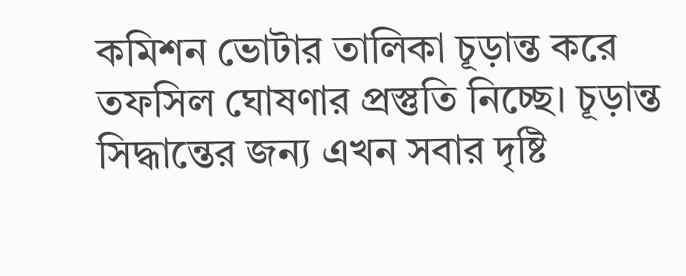কমিশন ভোটার তালিকা চূড়ান্ত করে তফসিল ঘোষণার প্রস্তুতি নিচ্ছে। চূড়ান্ত সিদ্ধান্তের জন্য এখন সবার দৃষ্টি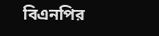বিএনপির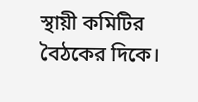স্থায়ী কমিটির বৈঠকের দিকে।